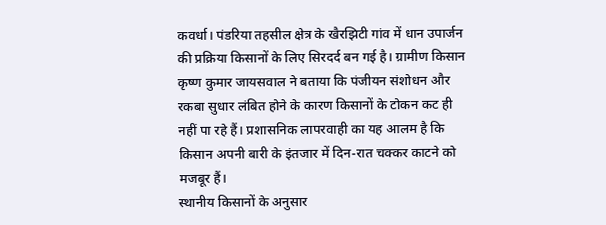कवर्धा। पंडरिया तहसील क्षेत्र के खैरझिटी गांव में धान उपार्जन की प्रक्रिया किसानों के लिए सिरदर्द बन गई है। ग्रामीण किसान कृष्ण कुमार जायसवाल ने बताया कि पंजीयन संशोधन और रकबा सुधार लंबित होने के कारण किसानों के टोकन कट ही नहीं पा रहे हैं। प्रशासनिक लापरवाही का यह आलम है कि किसान अपनी बारी के इंतजार में दिन-रात चक्कर काटने को मजबूर हैं।
स्थानीय किसानों के अनुसार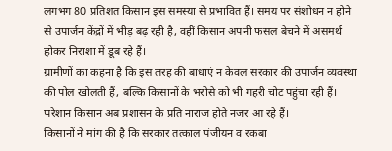लगभग 80 प्रतिशत किसान इस समस्या से प्रभावित हैं। समय पर संशोधन न होने से उपार्जन केंद्रों में भीड़ बढ़ रही है, वहीं किसान अपनी फसल बेचने में असमर्थ होकर निराशा में डूब रहे हैं।
ग्रामीणों का कहना है कि इस तरह की बाधाएं न केवल सरकार की उपार्जन व्यवस्था की पोल खोलती हैं, बल्कि किसानों के भरोसे को भी गहरी चोट पहुंचा रही हैं। परेशान किसान अब प्रशासन के प्रति नाराज होते नजर आ रहे हैं।
किसानों ने मांग की है कि सरकार तत्काल पंजीयन व रकबा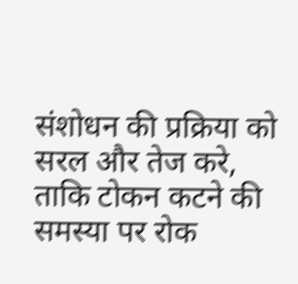संशोधन की प्रक्रिया को सरल और तेज करे, ताकि टोकन कटने की समस्या पर रोक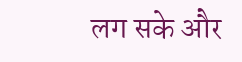लग सके और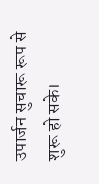उपार्जन सुचारू रूप से शुरू हो सके।